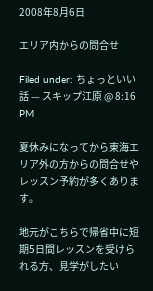2008年8月6日

エリア内からの問合せ

Filed under: ちょっといい話 — スキップ江原 @ 8:16 PM

夏休みになってから東海エリア外の方からの問合せやレッスン予約が多くあります。

地元がこちらで帰省中に短期5日間レッスンを受けられる方、見学がしたい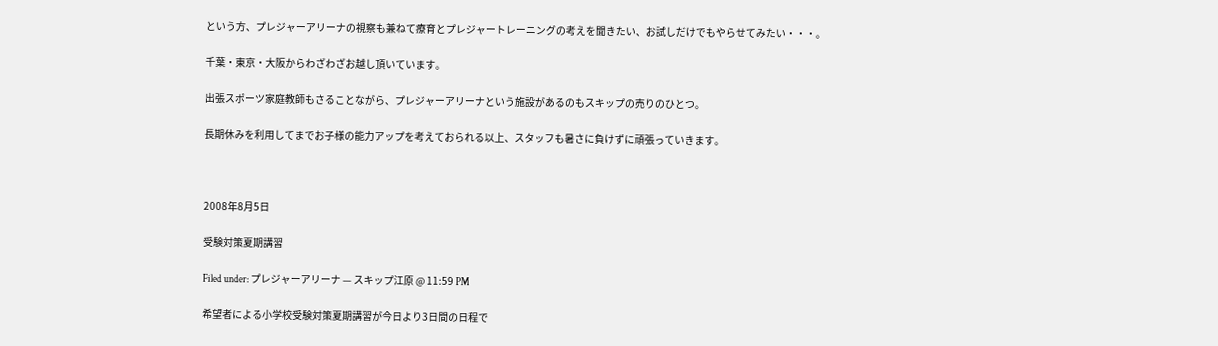という方、プレジャーアリーナの視察も兼ねて療育とプレジャートレーニングの考えを聞きたい、お試しだけでもやらせてみたい・・・。

千葉・東京・大阪からわざわざお越し頂いています。

出張スポーツ家庭教師もさることながら、プレジャーアリーナという施設があるのもスキップの売りのひとつ。

長期休みを利用してまでお子様の能力アップを考えておられる以上、スタッフも暑さに負けずに頑張っていきます。



2008年8月5日

受験対策夏期講習

Filed under: プレジャーアリーナ — スキップ江原 @ 11:59 PM

希望者による小学校受験対策夏期講習が今日より3日間の日程で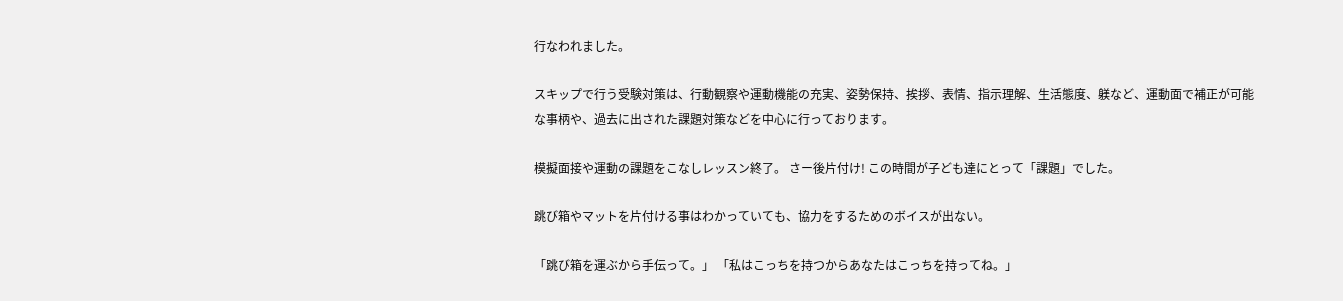行なわれました。

スキップで行う受験対策は、行動観察や運動機能の充実、姿勢保持、挨拶、表情、指示理解、生活態度、躾など、運動面で補正が可能な事柄や、過去に出された課題対策などを中心に行っております。

模擬面接や運動の課題をこなしレッスン終了。 さー後片付け! この時間が子ども達にとって「課題」でした。

跳び箱やマットを片付ける事はわかっていても、協力をするためのボイスが出ない。

「跳び箱を運ぶから手伝って。」 「私はこっちを持つからあなたはこっちを持ってね。」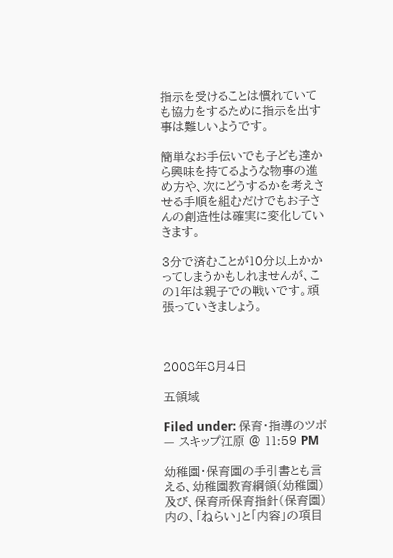指示を受けることは慣れていても協力をするために指示を出す事は難しいようです。

簡単なお手伝いでも子ども達から興味を持てるような物事の進め方や、次にどうするかを考えさせる手順を組むだけでもお子さんの創造性は確実に変化していきます。

3分で済むことが10分以上かかってしまうかもしれませんが、この1年は親子での戦いです。頑張っていきましょう。



2008年8月4日

五領域

Filed under: 保育・指導のツボ — スキップ江原 @ 11:59 PM

幼稚園・保育園の手引書とも言える、幼稚園教育綱領(幼稚園)及び、保育所保育指針(保育園)内の、「ねらい」と「内容」の項目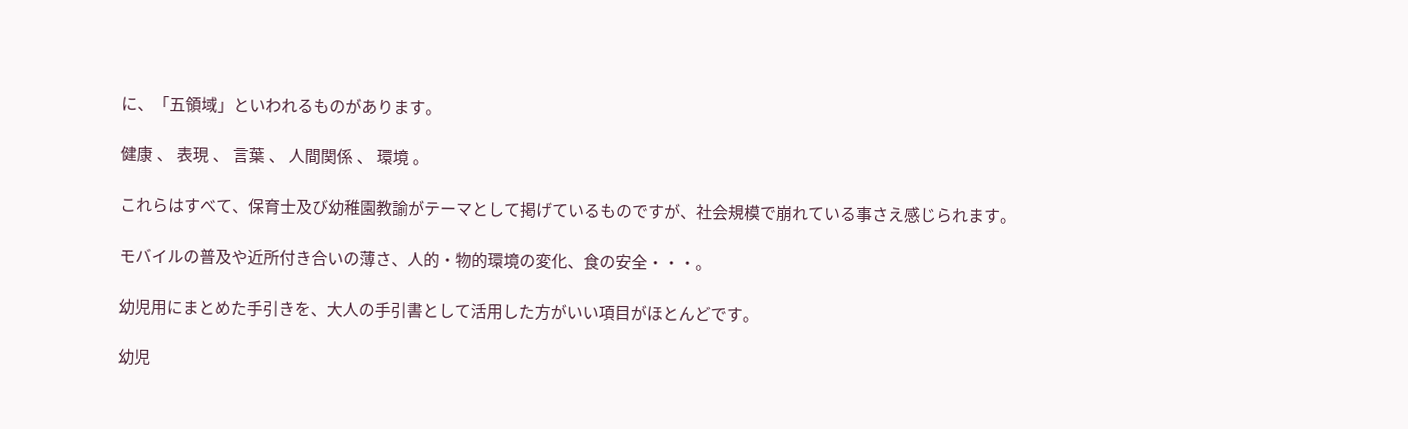に、「五領域」といわれるものがあります。

健康 、 表現 、 言葉 、 人間関係 、 環境 。

これらはすべて、保育士及び幼稚園教諭がテーマとして掲げているものですが、社会規模で崩れている事さえ感じられます。

モバイルの普及や近所付き合いの薄さ、人的・物的環境の変化、食の安全・・・。

幼児用にまとめた手引きを、大人の手引書として活用した方がいい項目がほとんどです。

幼児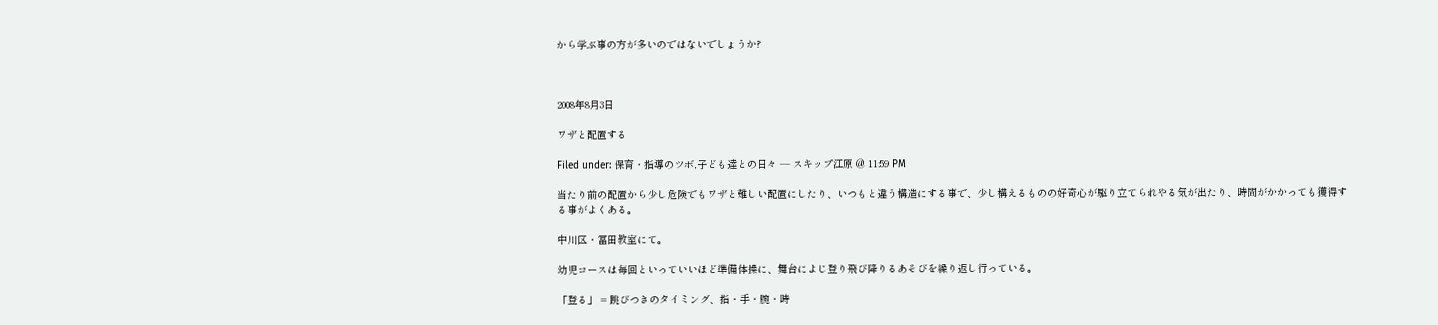から学ぶ事の方が多いのではないでしょうか?



2008年8月3日

ワザと配置する

Filed under: 保育・指導のツボ,子ども達との日々 — スキップ江原 @ 11:59 PM

当たり前の配置から少し危険でもワザと難しい配置にしたり、いつもと違う構造にする事で、少し構えるものの好奇心が駆り立てられやる気が出たり、時間がかかっても獲得する事がよくある。

中川区・冨田教室にて。

幼児コースは毎回といっていいほど準備体操に、舞台によじ登り飛び降りるあそびを繰り返し行っている。

「登る」 = 跳びつきのタイミング、指・手・腕・時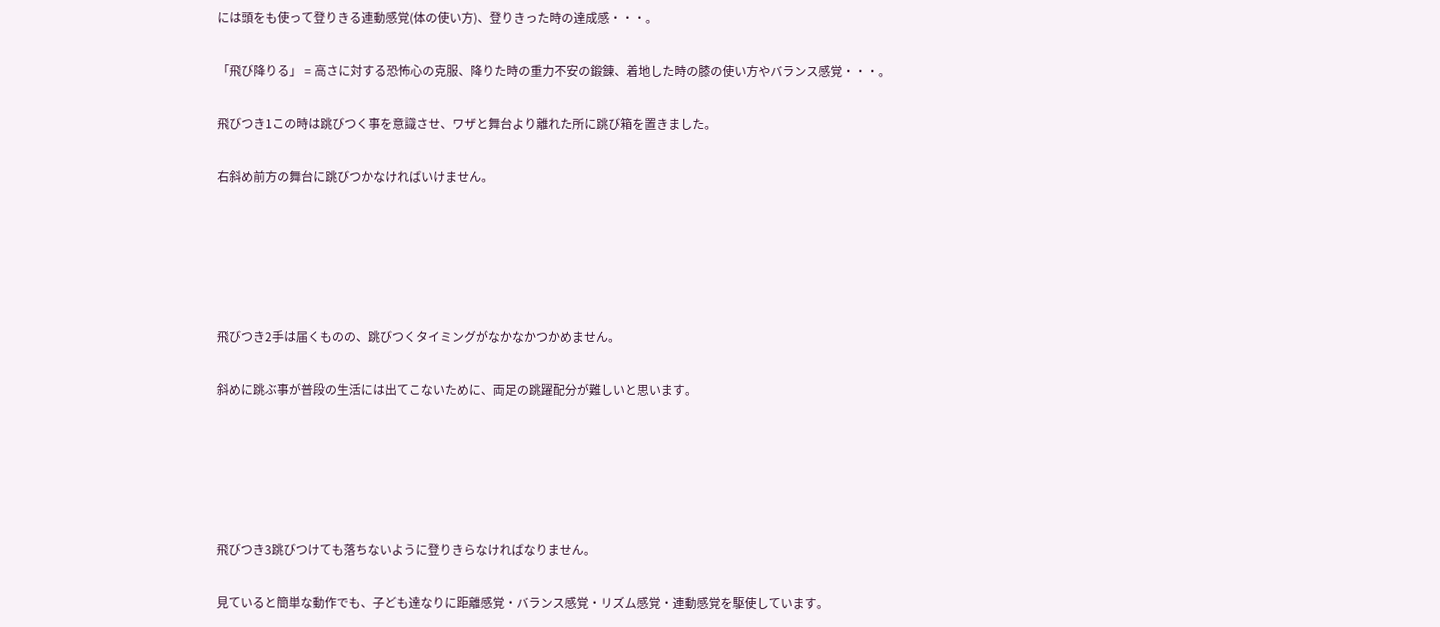には頭をも使って登りきる連動感覚(体の使い方)、登りきった時の達成感・・・。

「飛び降りる」 = 高さに対する恐怖心の克服、降りた時の重力不安の鍛錬、着地した時の膝の使い方やバランス感覚・・・。

飛びつき1この時は跳びつく事を意識させ、ワザと舞台より離れた所に跳び箱を置きました。

右斜め前方の舞台に跳びつかなければいけません。





飛びつき2手は届くものの、跳びつくタイミングがなかなかつかめません。

斜めに跳ぶ事が普段の生活には出てこないために、両足の跳躍配分が難しいと思います。





飛びつき3跳びつけても落ちないように登りきらなければなりません。

見ていると簡単な動作でも、子ども達なりに距離感覚・バランス感覚・リズム感覚・連動感覚を駆使しています。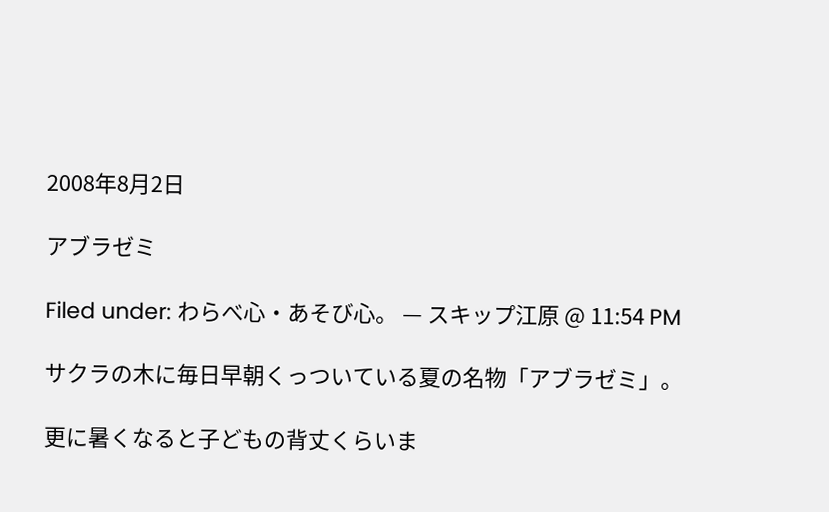2008年8月2日

アブラゼミ

Filed under: わらべ心・あそび心。 — スキップ江原 @ 11:54 PM

サクラの木に毎日早朝くっついている夏の名物「アブラゼミ」。

更に暑くなると子どもの背丈くらいま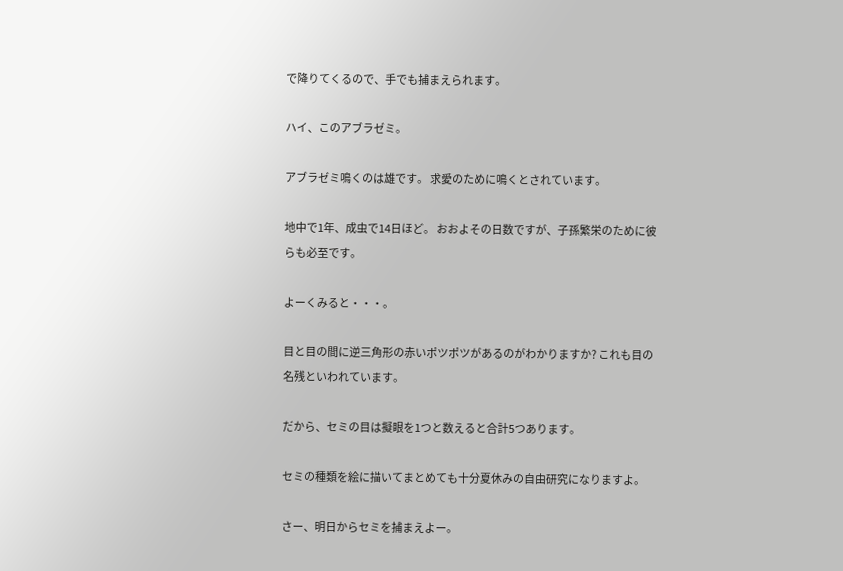で降りてくるので、手でも捕まえられます。

ハイ、このアブラゼミ。

アブラゼミ鳴くのは雄です。 求愛のために鳴くとされています。

地中で1年、成虫で14日ほど。 おおよその日数ですが、子孫繁栄のために彼らも必至です。

よーくみると・・・。

目と目の間に逆三角形の赤いポツポツがあるのがわかりますか? これも目の名残といわれています。

だから、セミの目は擬眼を1つと数えると合計5つあります。

セミの種類を絵に描いてまとめても十分夏休みの自由研究になりますよ。

さー、明日からセミを捕まえよー。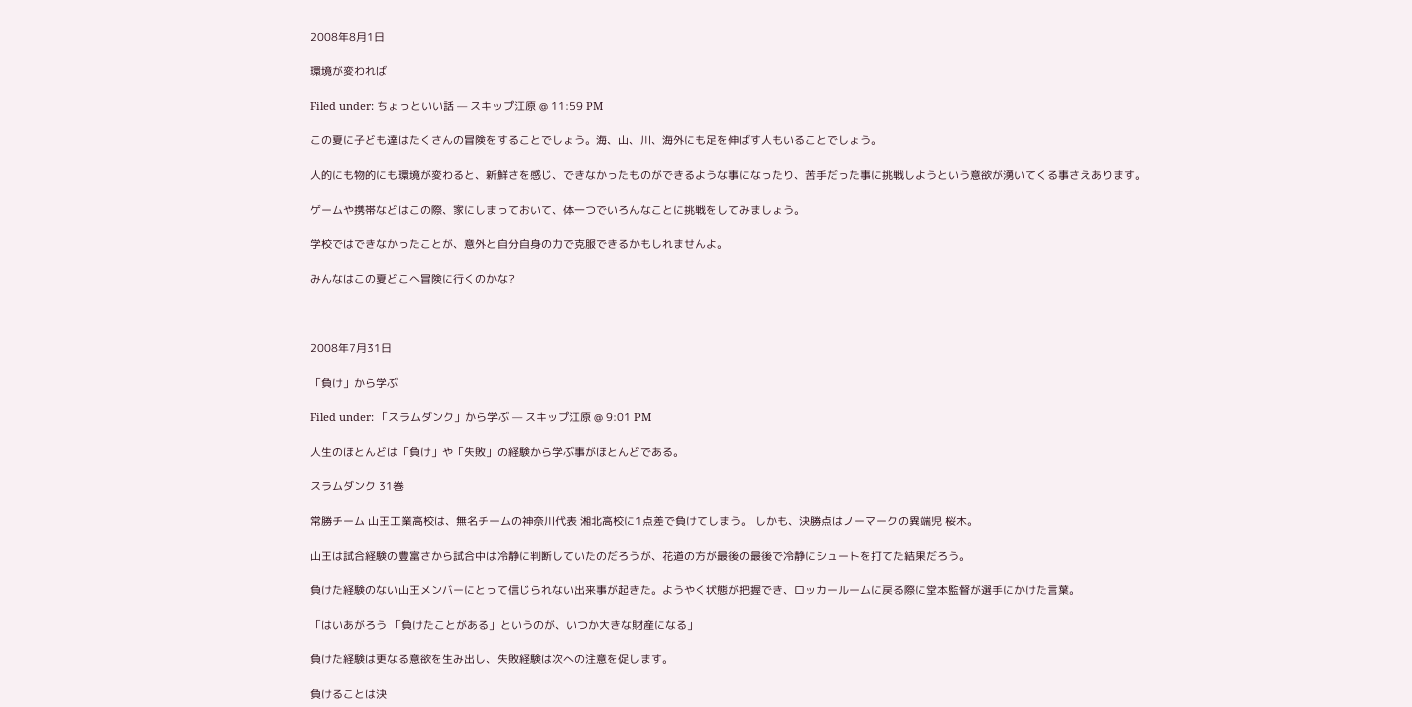2008年8月1日

環境が変われば

Filed under: ちょっといい話 — スキップ江原 @ 11:59 PM

この夏に子ども達はたくさんの冒険をすることでしょう。海、山、川、海外にも足を伸ばす人もいることでしょう。

人的にも物的にも環境が変わると、新鮮さを感じ、できなかったものができるような事になったり、苦手だった事に挑戦しようという意欲が湧いてくる事さえあります。

ゲームや携帯などはこの際、家にしまっておいて、体一つでいろんなことに挑戦をしてみましょう。

学校ではできなかったことが、意外と自分自身の力で克服できるかもしれませんよ。

みんなはこの夏どこへ冒険に行くのかな?



2008年7月31日

「負け」から学ぶ

Filed under: 「スラムダンク」から学ぶ — スキップ江原 @ 9:01 PM

人生のほとんどは「負け」や「失敗」の経験から学ぶ事がほとんどである。

スラムダンク 31巻

常勝チーム 山王工業高校は、無名チームの神奈川代表 湘北高校に1点差で負けてしまう。 しかも、決勝点はノーマークの異端児 桜木。

山王は試合経験の豊富さから試合中は冷静に判断していたのだろうが、花道の方が最後の最後で冷静にシュートを打てた結果だろう。

負けた経験のない山王メンバーにとって信じられない出来事が起きた。ようやく状態が把握でき、ロッカールームに戻る際に堂本監督が選手にかけた言葉。

「はいあがろう 「負けたことがある」というのが、いつか大きな財産になる」

負けた経験は更なる意欲を生み出し、失敗経験は次への注意を促します。

負けることは決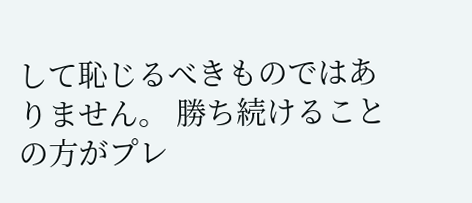して恥じるべきものではありません。 勝ち続けることの方がプレ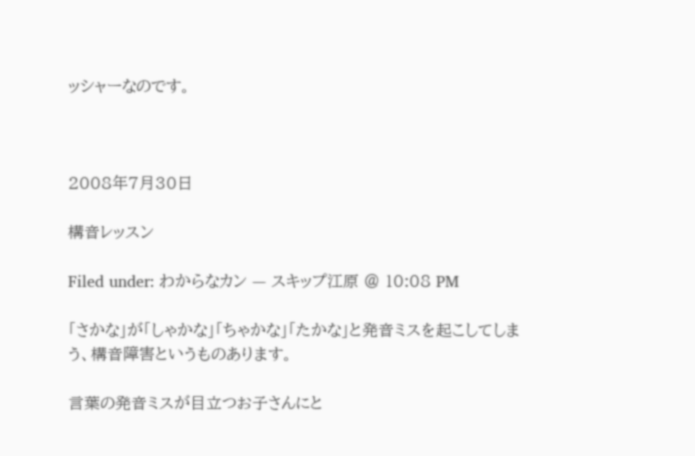ッシャーなのです。



2008年7月30日

構音レッスン

Filed under: わからなカン — スキップ江原 @ 10:08 PM

「さかな」が「しゃかな」「ちゃかな」「たかな」と発音ミスを起こしてしまう、構音障害というものあります。

言葉の発音ミスが目立つお子さんにと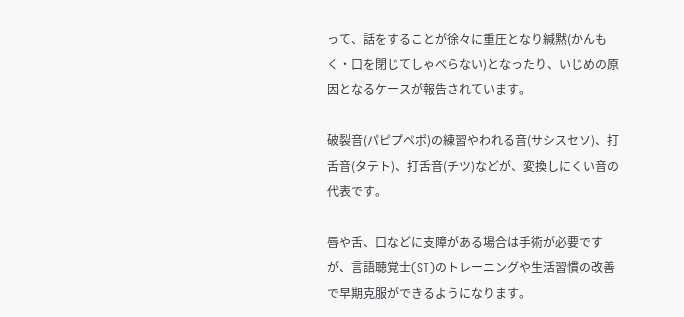って、話をすることが徐々に重圧となり緘黙(かんもく・口を閉じてしゃべらない)となったり、いじめの原因となるケースが報告されています。

破裂音(パピプペポ)の練習やわれる音(サシスセソ)、打舌音(タテト)、打舌音(チツ)などが、変換しにくい音の代表です。

唇や舌、口などに支障がある場合は手術が必要ですが、言語聴覚士(ST)のトレーニングや生活習慣の改善で早期克服ができるようになります。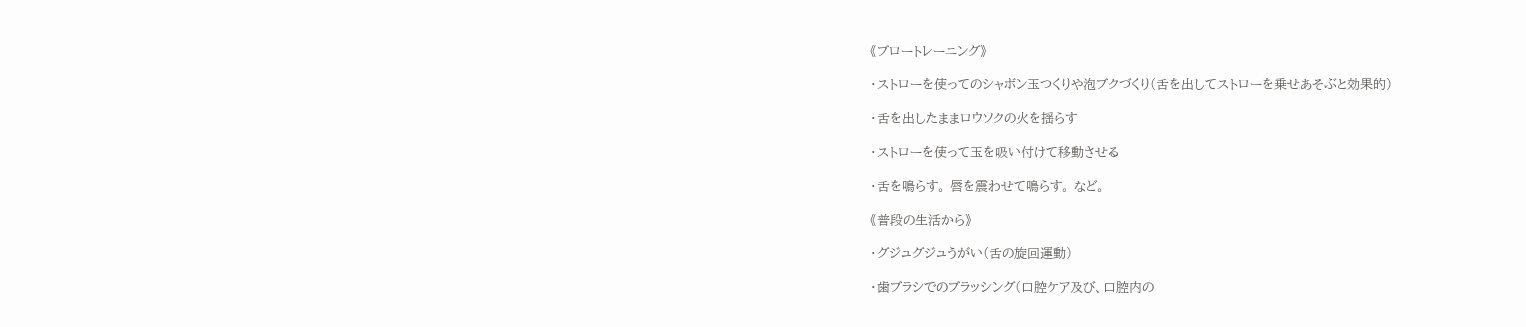《ブロートレーニング》

・ストローを使ってのシャボン玉つくりや泡ブクづくり(舌を出してストローを乗せあそぶと効果的)

・舌を出したままロウソクの火を揺らす

・ストローを使って玉を吸い付けて移動させる

・舌を鳴らす。 唇を震わせて鳴らす。 など。

《普段の生活から》

・グジュグジュうがい(舌の旋回運動)

・歯ブラシでのブラッシング(口腔ケア及び、口腔内の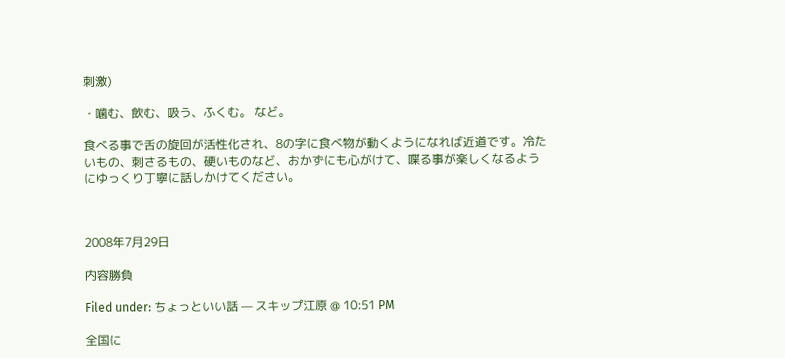刺激)

・噛む、飲む、吸う、ふくむ。 など。

食べる事で舌の旋回が活性化され、8の字に食べ物が動くようになれば近道です。冷たいもの、刺さるもの、硬いものなど、おかずにも心がけて、喋る事が楽しくなるようにゆっくり丁寧に話しかけてください。



2008年7月29日

内容勝負

Filed under: ちょっといい話 — スキップ江原 @ 10:51 PM

全国に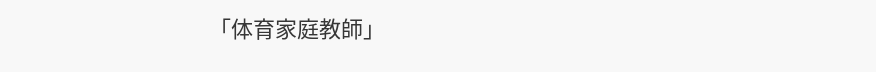「体育家庭教師」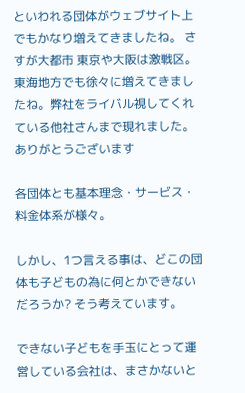といわれる団体がウェブサイト上でもかなり増えてきましたね。 さすが大都市 東京や大阪は激戦区。 東海地方でも徐々に増えてきましたね。弊社をライバル視してくれている他社さんまで現れました。ありがとうございます

各団体とも基本理念・サービス・料金体系が様々。

しかし、1つ言える事は、どこの団体も子どもの為に何とかできないだろうか? そう考えています。

できない子どもを手玉にとって運営している会社は、まさかないと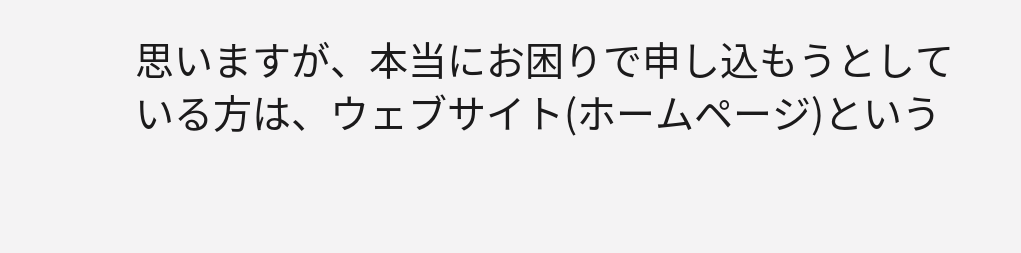思いますが、本当にお困りで申し込もうとしている方は、ウェブサイト(ホームページ)という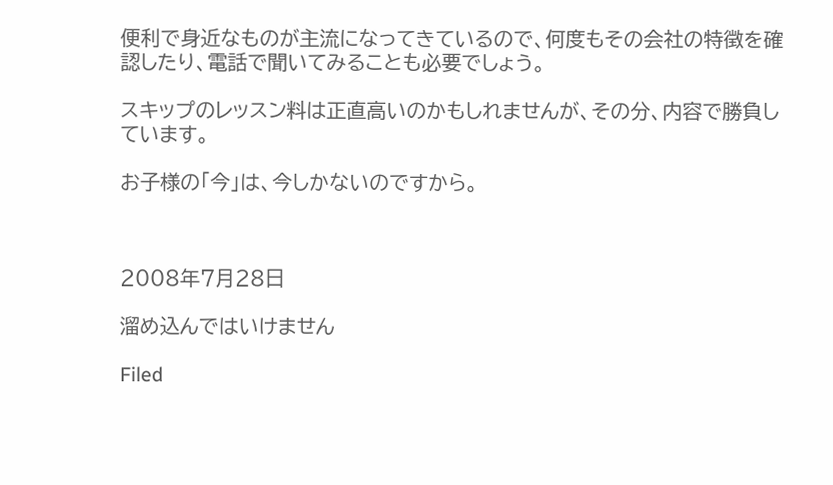便利で身近なものが主流になってきているので、何度もその会社の特徴を確認したり、電話で聞いてみることも必要でしょう。

スキップのレッスン料は正直高いのかもしれませんが、その分、内容で勝負しています。

お子様の「今」は、今しかないのですから。



2008年7月28日

溜め込んではいけません

Filed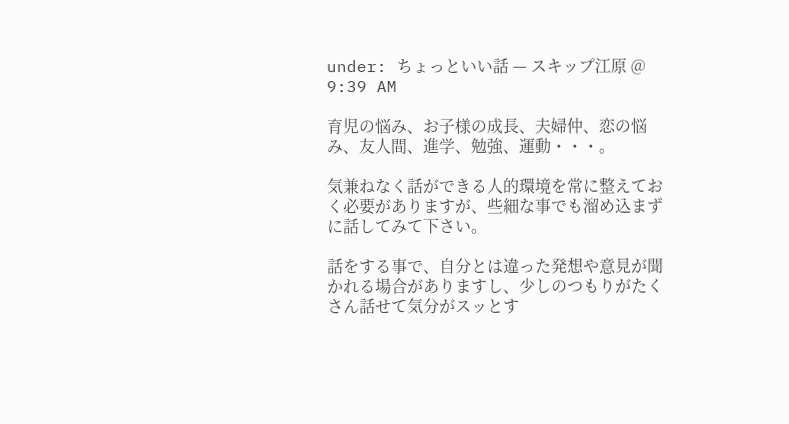under: ちょっといい話 — スキップ江原 @ 9:39 AM

育児の悩み、お子様の成長、夫婦仲、恋の悩み、友人間、進学、勉強、運動・・・。

気兼ねなく話ができる人的環境を常に整えておく必要がありますが、些細な事でも溜め込まずに話してみて下さい。

話をする事で、自分とは違った発想や意見が聞かれる場合がありますし、少しのつもりがたくさん話せて気分がスッとす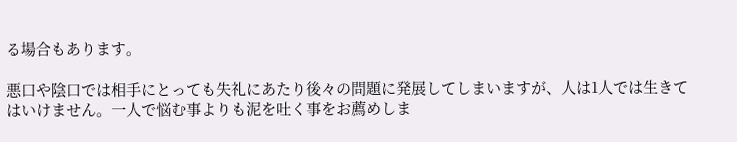る場合もあります。

悪口や陰口では相手にとっても失礼にあたり後々の問題に発展してしまいますが、人は1人では生きてはいけません。一人で悩む事よりも泥を吐く事をお薦めしま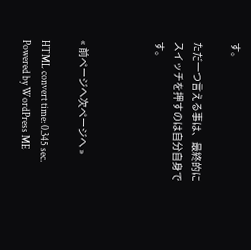す。

ただ一つ言える事は、最終的にスイッチを押すのは自分自身です。



« 前ページへ次ページへ »

HTML convert time: 0.345 sec. Powered by WordPress ME